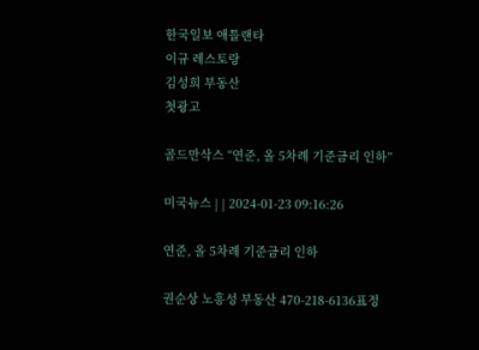한국일보 애틀랜타
이규 레스토랑
김성희 부동산
첫광고

골드만삭스 “연준, 올 5차례 기준금리 인하”

미국뉴스 | | 2024-01-23 09:16:26

연준, 올 5차례 기준금리 인하

권순상 노흥성 부동산 470-218-6136표정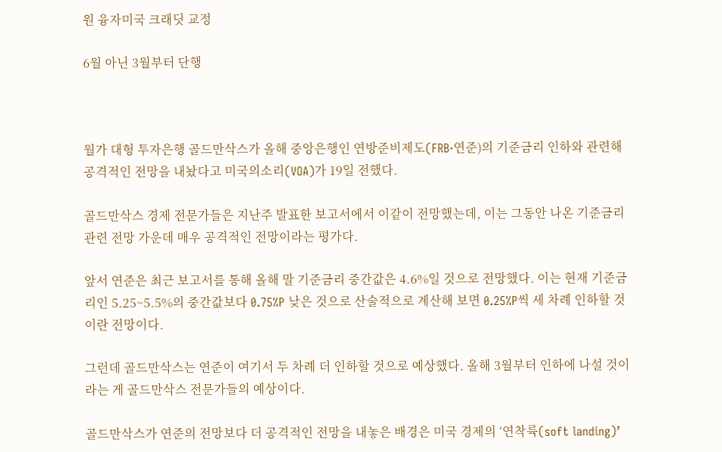원 융자미국 크래딧 교정

6월 아닌 3월부터 단행



월가 대형 투자은행 골드만삭스가 올해 중앙은행인 연방준비제도(FRB·연준)의 기준금리 인하와 관련해 공격적인 전망을 내놨다고 미국의소리(VOA)가 19일 전했다.

골드만삭스 경제 전문가들은 지난주 발표한 보고서에서 이같이 전망했는데, 이는 그동안 나온 기준금리 관련 전망 가운데 매우 공격적인 전망이라는 평가다.

앞서 연준은 최근 보고서를 통해 올해 말 기준금리 중간값은 4.6%일 것으로 전망했다. 이는 현재 기준금리인 5.25~5.5%의 중간값보다 0.75%P 낮은 것으로 산술적으로 계산해 보면 0.25%P씩 세 차례 인하할 것이란 전망이다.

그런데 골드만삭스는 연준이 여기서 두 차례 더 인하할 것으로 예상했다. 올해 3월부터 인하에 나설 것이라는 게 골드만삭스 전문가들의 예상이다.

골드만삭스가 연준의 전망보다 더 공격적인 전망을 내놓은 배경은 미국 경제의 ‘연착륙(soft landing)’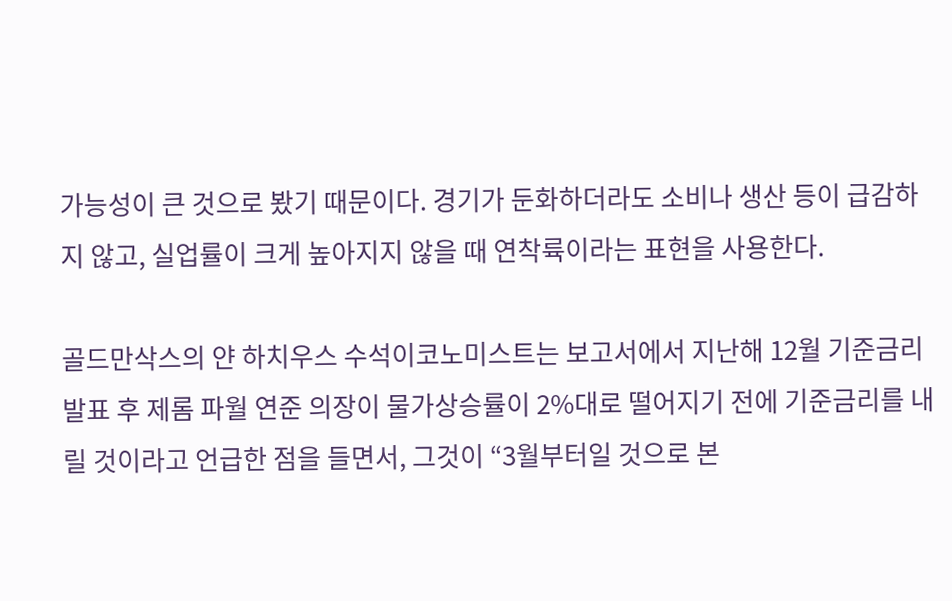가능성이 큰 것으로 봤기 때문이다. 경기가 둔화하더라도 소비나 생산 등이 급감하지 않고, 실업률이 크게 높아지지 않을 때 연착륙이라는 표현을 사용한다.

골드만삭스의 얀 하치우스 수석이코노미스트는 보고서에서 지난해 12월 기준금리 발표 후 제롬 파월 연준 의장이 물가상승률이 2%대로 떨어지기 전에 기준금리를 내릴 것이라고 언급한 점을 들면서, 그것이 “3월부터일 것으로 본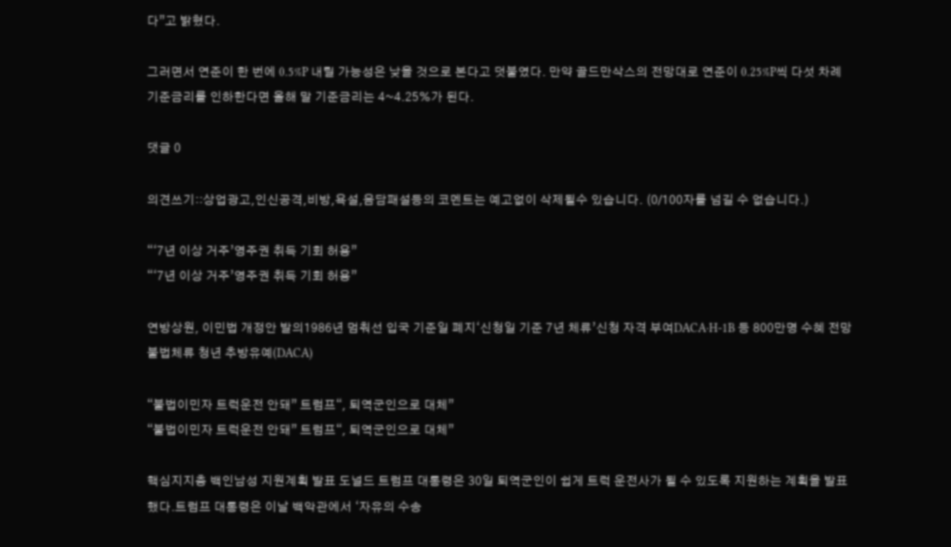다”고 밝혔다.

그러면서 연준이 한 번에 0.5%P 내릴 가능성은 낮을 것으로 본다고 덧붙였다. 만약 골드만삭스의 전망대로 연준이 0.25%P씩 다섯 차례 기준금리를 인하한다면 올해 말 기준금리는 4~4.25%가 된다.

댓글 0

의견쓰기::상업광고,인신공격,비방,욕설,음담패설등의 코멘트는 예고없이 삭제될수 있습니다. (0/100자를 넘길 수 없습니다.)

“‘7년 이상 거주’영주권 취득 기회 허용”
“‘7년 이상 거주’영주권 취득 기회 허용”

연방상원, 이민법 개정안 발의1986년 멈춰선 입국 기준일 폐지‘신청일 기준 7년 체류’신청 자격 부여DACA·H-1B 등 800만명 수혜 전망 불법체류 청년 추방유예(DACA)

“불법이민자 트럭운전 안돼” 트럼프“, 퇴역군인으로 대체”
“불법이민자 트럭운전 안돼” 트럼프“, 퇴역군인으로 대체”

핵심지지층 백인남성 지원계획 발표 도널드 트럼프 대통령은 30일 퇴역군인이 쉽게 트럭 운전사가 될 수 있도록 지원하는 계획을 발표했다.트럼프 대통령은 이날 백악관에서 ‘자유의 수송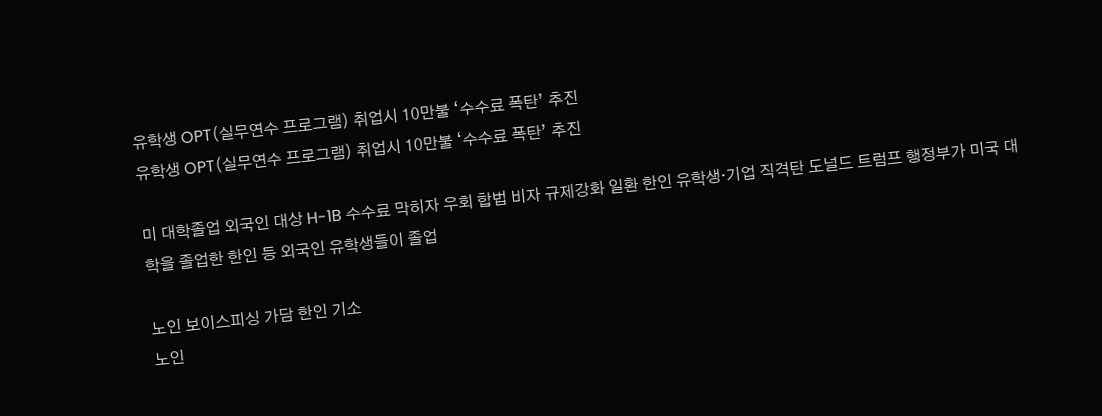유학생 OPT(실무연수 프로그램) 취업시 10만불 ‘수수료 폭탄’ 추진
유학생 OPT(실무연수 프로그램) 취업시 10만불 ‘수수료 폭탄’ 추진

미 대학졸업 외국인 대상 H-1B 수수료 막히자 우회 합법 비자 규제강화 일환 한인 유학생·기업 직격탄 도널드 트럼프 행정부가 미국 대학을 졸업한 한인 등 외국인 유학생들이 졸업

노인 보이스피싱 가담 한인 기소
노인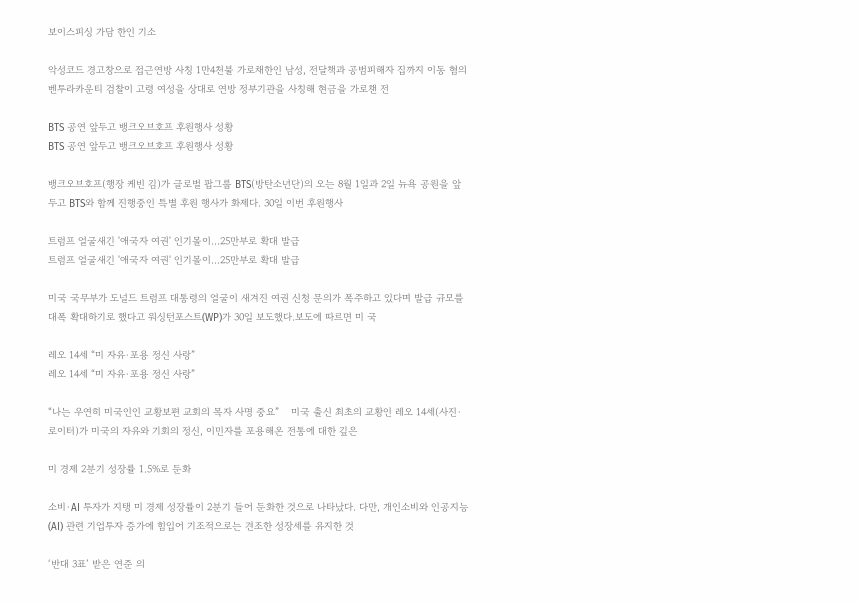보이스피싱 가담 한인 기소

악성코드 경고창으로 접근연방 사칭 1만4천불 가로채한인 남성, 전달책과 공범피해자 집까지 이동 혐의 벤투라카운티 검찰이 고령 여성을 상대로 연방 정부기관을 사칭해 현금을 가로챈 전

BTS 공연 앞두고 뱅크오브호프 후원행사 성황
BTS 공연 앞두고 뱅크오브호프 후원행사 성황

뱅크오브호프(행장 케빈 김)가 글로벌 팝그룹 BTS(방탄소년단)의 오는 8월 1일과 2일 뉴욕 공원을 앞두고 BTS와 함께 진행중인 특별 후원 행사가 화제다. 30일 이번 후원행사

트럼프 얼굴새긴 '애국자 여권' 인기몰이…25만부로 확대 발급
트럼프 얼굴새긴 '애국자 여권' 인기몰이…25만부로 확대 발급

미국 국무부가 도널드 트럼프 대통령의 얼굴이 새겨진 여권 신청 문의가 폭주하고 있다며 발급 규모를 대폭 확대하기로 했다고 워싱턴포스트(WP)가 30일 보도했다.보도에 따르면 미 국

레오 14세 “미 자유·포용 정신 사랑”
레오 14세 “미 자유·포용 정신 사랑”

“나는 우연히 미국인인 교황보편 교회의 목자 사명 중요”    미국 출신 최초의 교황인 레오 14세(사진·로이터)가 미국의 자유와 기회의 정신, 이민자를 포용해온 전통에 대한 깊은

미 경제 2분기 성장률 1.5%로 둔화

소비·AI 투자가 지탱 미 경제 성장률이 2분기 들어 둔화한 것으로 나타났다. 다만, 개인소비와 인공지능(AI) 관련 기업투자 증가에 힘입어 기조적으로는 견조한 성장세를 유지한 것

‘반대 3표’ 받은 연준 의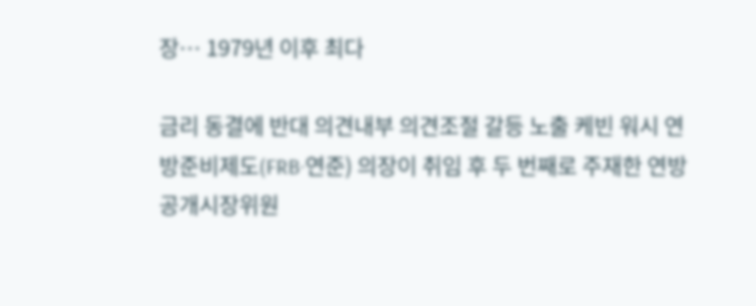장… 1979년 이후 최다

금리 동결에 반대 의견내부 의견조절 갈등 노출 케빈 워시 연방준비제도(FRB·연준) 의장이 취임 후 두 번째로 주재한 연방공개시장위원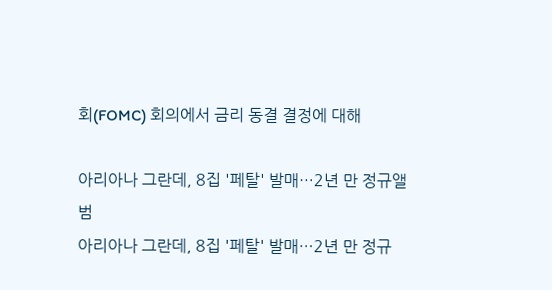회(FOMC) 회의에서 금리 동결 결정에 대해

아리아나 그란데, 8집 '페탈' 발매…2년 만 정규앨범
아리아나 그란데, 8집 '페탈' 발매…2년 만 정규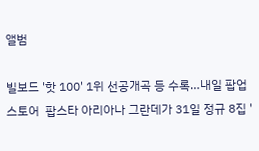앨범

빌보드 '핫 100' 1위 선공개곡 등 수록…내일 팝업 스토어  팝스타 아리아나 그란데가 31일 정규 8집 '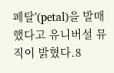페탈'(petal)을 발매했다고 유니버설 뮤직이 밝혔다.8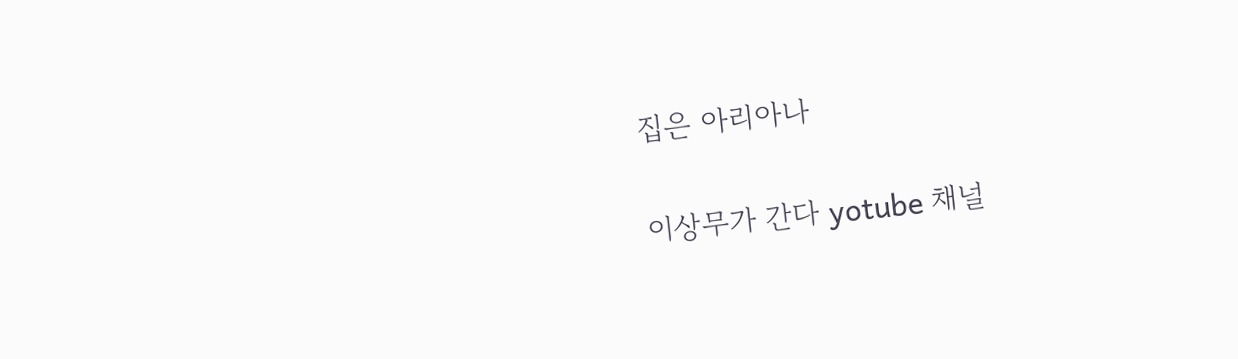집은 아리아나

이상무가 간다 yotube 채널